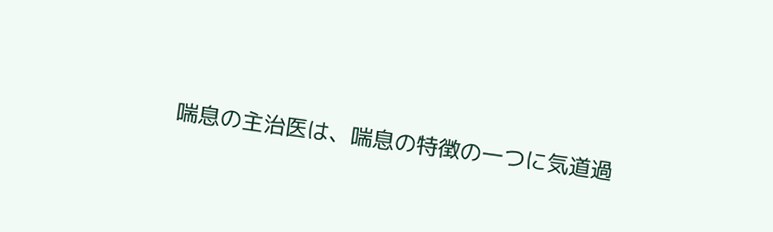喘息の主治医は、喘息の特徴の一つに気道過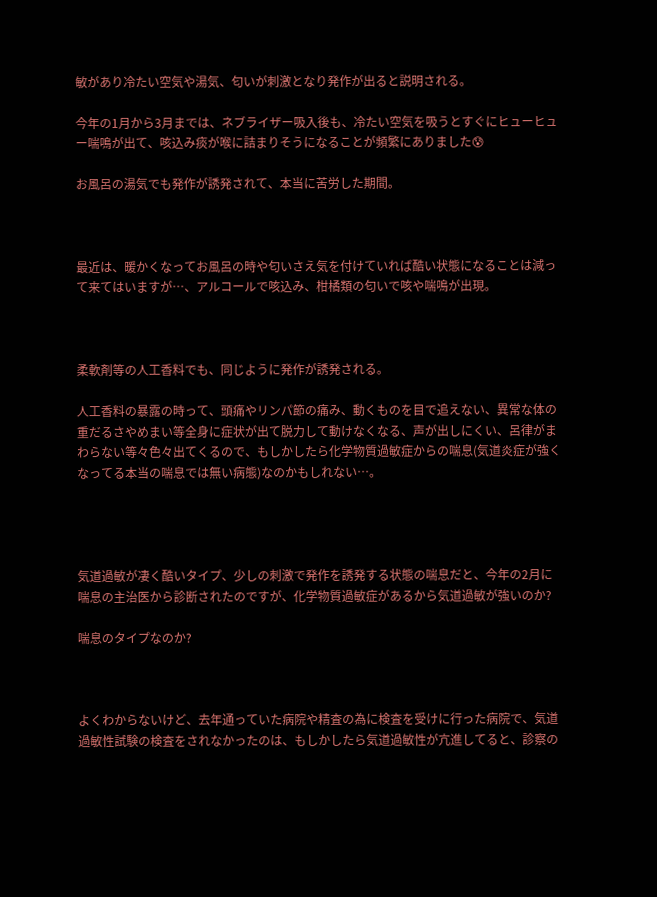敏があり冷たい空気や湯気、匂いが刺激となり発作が出ると説明される。

今年の1月から3月までは、ネブライザー吸入後も、冷たい空気を吸うとすぐにヒューヒュー喘鳴が出て、咳込み痰が喉に詰まりそうになることが頻繁にありました😰

お風呂の湯気でも発作が誘発されて、本当に苦労した期間。



最近は、暖かくなってお風呂の時や匂いさえ気を付けていれば酷い状態になることは減って来てはいますが…、アルコールで咳込み、柑橘類の匂いで咳や喘鳴が出現。



柔軟剤等の人工香料でも、同じように発作が誘発される。

人工香料の暴露の時って、頭痛やリンパ節の痛み、動くものを目で追えない、異常な体の重だるさやめまい等全身に症状が出て脱力して動けなくなる、声が出しにくい、呂律がまわらない等々色々出てくるので、もしかしたら化学物質過敏症からの喘息(気道炎症が強くなってる本当の喘息では無い病態)なのかもしれない…。




気道過敏が凄く酷いタイプ、少しの刺激で発作を誘発する状態の喘息だと、今年の2月に喘息の主治医から診断されたのですが、化学物質過敏症があるから気道過敏が強いのか?

喘息のタイプなのか?



よくわからないけど、去年通っていた病院や精査の為に検査を受けに行った病院で、気道過敏性試験の検査をされなかったのは、もしかしたら気道過敏性が亢進してると、診察の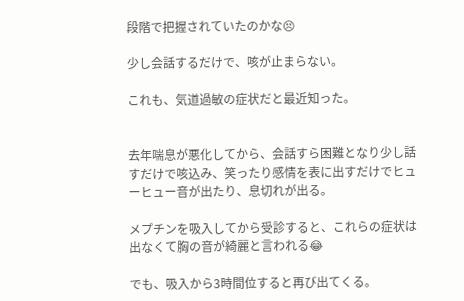段階で把握されていたのかな😣

少し会話するだけで、咳が止まらない。

これも、気道過敏の症状だと最近知った。


去年喘息が悪化してから、会話すら困難となり少し話すだけで咳込み、笑ったり感情を表に出すだけでヒューヒュー音が出たり、息切れが出る。

メプチンを吸入してから受診すると、これらの症状は出なくて胸の音が綺麗と言われる😂

でも、吸入から3時間位すると再び出てくる。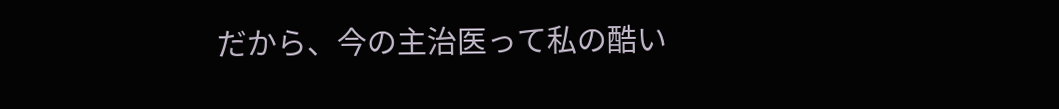だから、今の主治医って私の酷い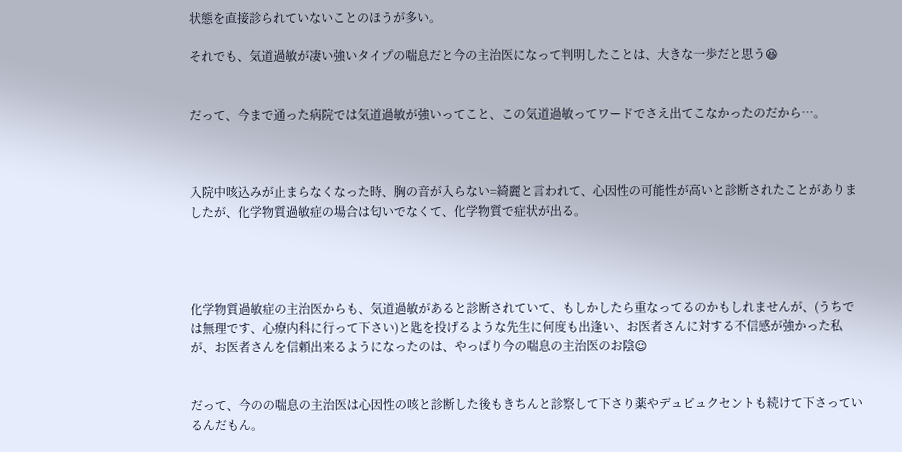状態を直接診られていないことのほうが多い。

それでも、気道過敏が凄い強いタイプの喘息だと今の主治医になって判明したことは、大きな一歩だと思う😆


だって、今まで通った病院では気道過敏が強いってこと、この気道過敏ってワードでさえ出てこなかったのだから…。



入院中咳込みが止まらなくなった時、胸の音が入らない=綺麗と言われて、心因性の可能性が高いと診断されたことがありましたが、化学物質過敏症の場合は匂いでなくて、化学物質で症状が出る。




化学物質過敏症の主治医からも、気道過敏があると診断されていて、もしかしたら重なってるのかもしれませんが、(うちでは無理です、心療内科に行って下さい)と匙を投げるような先生に何度も出逢い、お医者さんに対する不信感が強かった私が、お医者さんを信頼出来るようになったのは、やっぱり今の喘息の主治医のお陰☺


だって、今のの喘息の主治医は心因性の咳と診断した後もきちんと診察して下さり薬やデュピュクセントも続けて下さっているんだもん。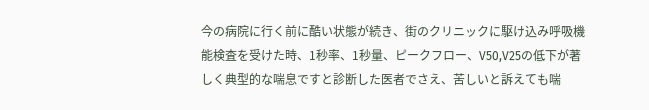今の病院に行く前に酷い状態が続き、街のクリニックに駆け込み呼吸機能検査を受けた時、1秒率、1秒量、ピークフロー、V50,V25の低下が著しく典型的な喘息ですと診断した医者でさえ、苦しいと訴えても喘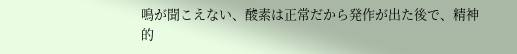鳴が聞こえない、酸素は正常だから発作が出た後で、精神的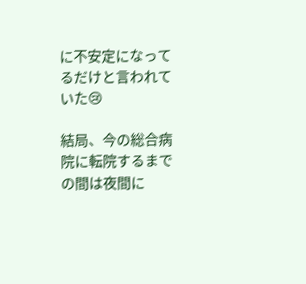に不安定になってるだけと言われていた😢

結局、今の総合病院に転院するまでの間は夜間に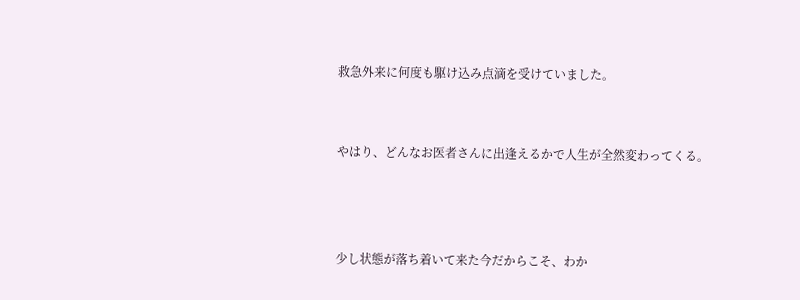救急外来に何度も駆け込み点滴を受けていました。


やはり、どんなお医者さんに出逢えるかで人生が全然変わってくる。



少し状態が落ち着いて来た今だからこそ、わか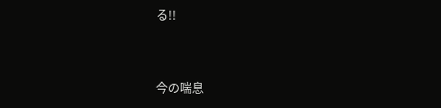る!!


今の喘息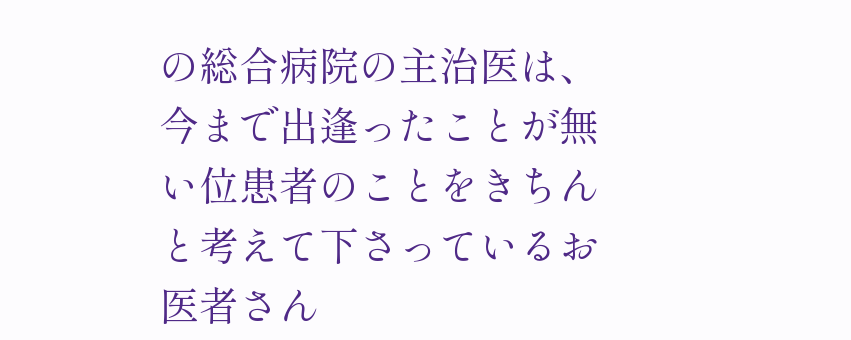の総合病院の主治医は、今まで出逢ったことが無い位患者のことをきちんと考えて下さっているお医者さん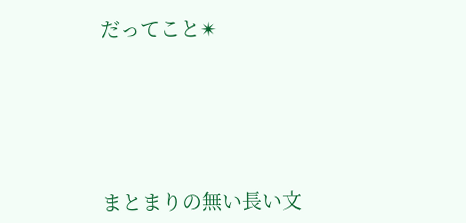だってこと✴





まとまりの無い長い文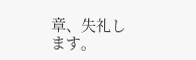章、失礼します。